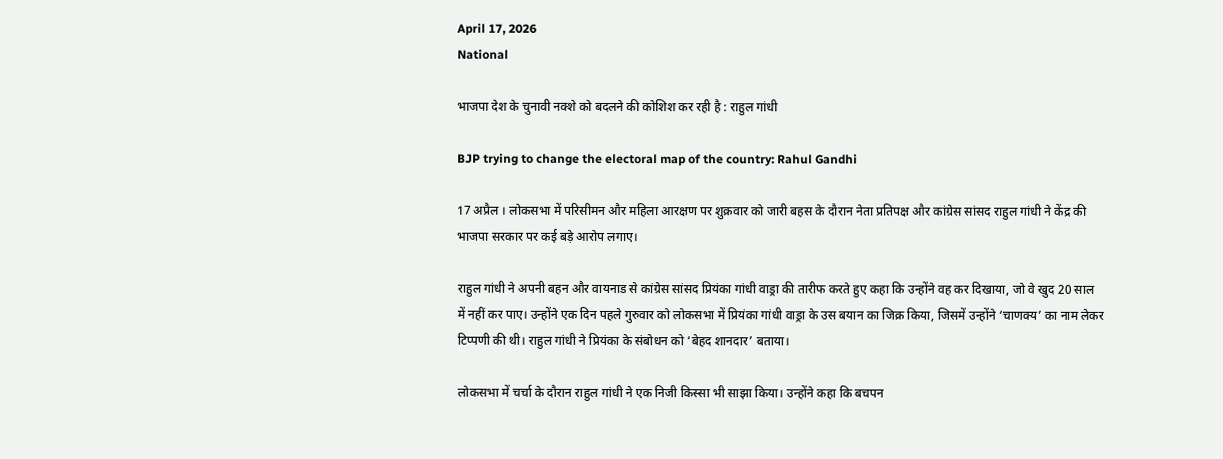April 17, 2026
National

भाजपा देश के चुनावी नक्शे को बदलने की कोशिश कर रही है : राहुल गांधी

BJP trying to change the electoral map of the country: Rahul Gandhi

17 अप्रैल । लोकसभा में परिसीमन और महिला आरक्षण पर शुक्रवार को जारी बहस के दौरान नेता प्रतिपक्ष और कांग्रेस सांसद राहुल गांधी ने केंद्र की भाजपा सरकार पर कई बड़े आरोप लगाए।

राहुल गांधी ने अपनी बहन और वायनाड से कांग्रेस सांसद प्रियंका गांधी वाड्रा की तारीफ करते हुए कहा कि उन्होंने वह कर दिखाया, जो वे खुद 20 साल में नहीं कर पाए। उन्होंने एक दिन पहले गुरुवार को लोकसभा में प्रियंका गांधी वाड्रा के उस बयान का जिक्र किया, जिसमें उन्होंने ‘चाणक्य’ का नाम लेकर टिप्पणी की थी। राहुल गांधी ने प्रियंका के संबोधन को ‘बेहद शानदार’ बताया।

लोकसभा में चर्चा के दौरान राहुल गांधी ने एक निजी किस्सा भी साझा किया। उन्होंने कहा कि बचपन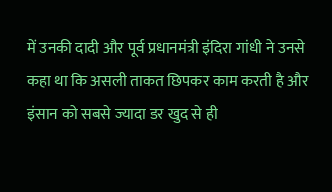में उनकी दादी और पूर्व प्रधानमंत्री इंदिरा गांधी ने उनसे कहा था कि असली ताकत छिपकर काम करती है और इंसान को सबसे ज्यादा डर खुद से ही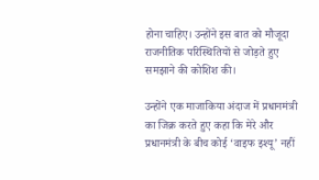होना चाहिए। उन्होंने इस बात को मौजूदा राजनीतिक परिस्थितियों से जोड़ते हुए समझाने की कोशिश की।

उन्होंने एक माजाकिया अंदाज में प्रधानमंत्री का जिक्र करते हुए कहा कि मेरे और प्रधानमंत्री के बीच कोई ‘वाइफ इश्यू’ नहीं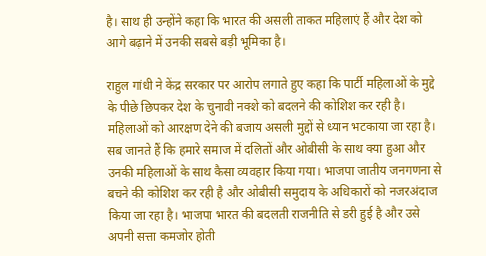है। साथ ही उन्होंने कहा कि भारत की असली ताकत महिलाएं हैं और देश को आगे बढ़ाने में उनकी सबसे बड़ी भूमिका है।

राहुल गांधी ने केंद्र सरकार पर आरोप लगाते हुए कहा कि पार्टी महिलाओं के मुद्दे के पीछे छिपकर देश के चुनावी नक्शे को बदलने की कोशिश कर रही है। महिलाओं को आरक्षण देने की बजाय असली मुद्दों से ध्यान भटकाया जा रहा है। सब जानते हैं कि हमारे समाज में दलितों और ओबीसी के साथ क्या हुआ और उनकी महिलाओं के साथ कैसा व्यवहार किया गया। भाजपा जातीय जनगणना से बचने की कोशिश कर रही है और ओबीसी समुदाय के अधिकारों को नजरअंदाज किया जा रहा है। भाजपा भारत की बदलती राजनीति से डरी हुई है और उसे अपनी सत्ता कमजोर होती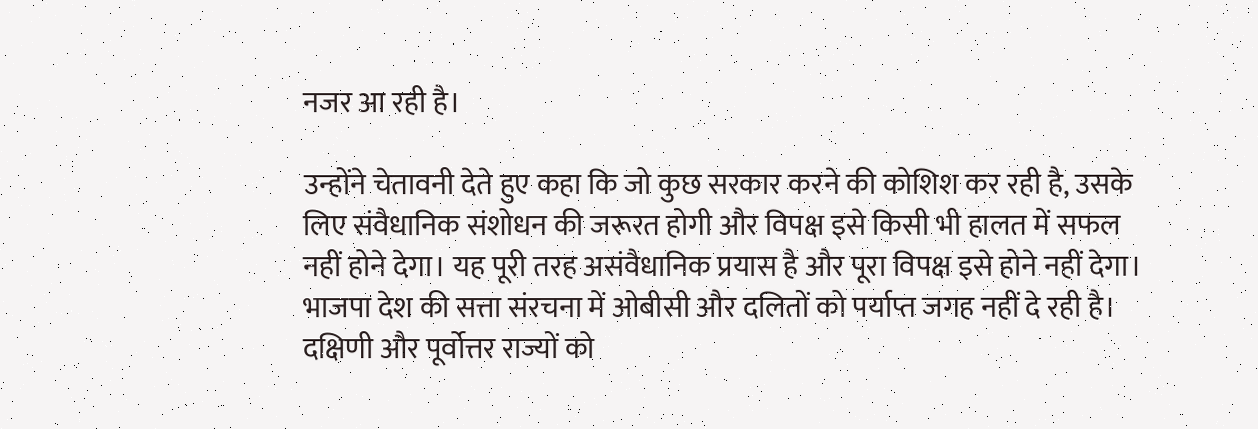नजर आ रही है।

उन्होंने चेतावनी देते हुए कहा कि जो कुछ सरकार करने की कोशिश कर रही है, उसके लिए संवैधानिक संशोधन की जरूरत होगी और विपक्ष इसे किसी भी हालत में सफल नहीं होने देगा। यह पूरी तरह असंवैधानिक प्रयास है और पूरा विपक्ष इसे होने नहीं देगा। भाजपा देश की सत्ता संरचना में ओबीसी और दलितों को पर्याप्त जगह नहीं दे रही है। दक्षिणी और पूर्वोत्तर राज्यों को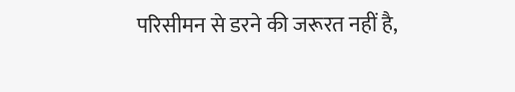परिसीमन से डरने की जरूरत नहीं है,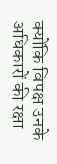क्योंकि विपक्ष उनके अधिकारों की रक्षा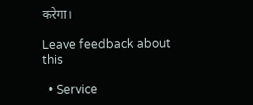करेगा।

Leave feedback about this

  • Service